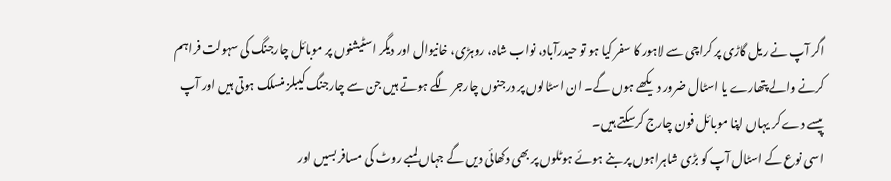اگر آپ نے ریل گاڑی پر کراچی سے لاہور کا سفر کیا ہو تو حیدرآباد، نواب شاہ، روہڑی، خانیوال اور دیگر اسٹیشنوں پر موبائل چارجنگ کی سہولت فراہم کرنے والے پتھارے یا اسٹال ضرور دیکھے ہوں گے۔ ان اسٹالوں پر درجنوں چارجر لگے ہوتے ہیں جن سے چارجنگ کیبلز منسلک ہوتی ہیں اور آپ پیسے دے کر یہاں اپنا موبائل فون چارج کرسکتے ہیں۔
اسی نوع کے اسٹال آپ کو بڑی شاہراہوں پر بنے ہوئے ہوٹلوں پر بھی دکھائی دیں گے جہاں لمبے روٹ کی مسافر بسیں اور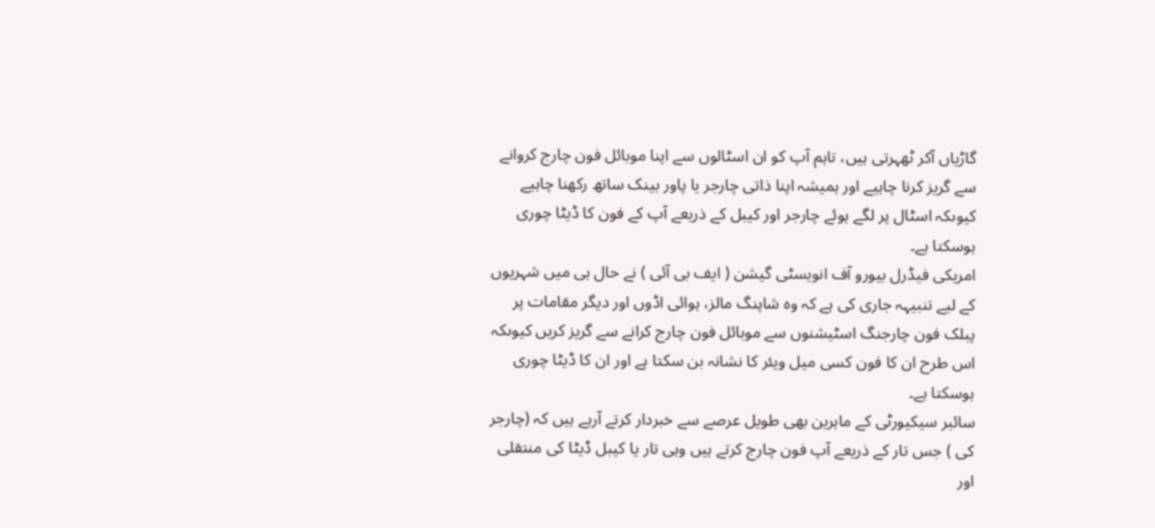گاڑیاں آکر ٹھہرتی ہیں، تاہم آپ کو ان اسٹالوں سے اپنا موبائل فون چارج کروانے سے گریز کرنا چاہیے اور ہمیشہ اپنا ذاتی چارجر یا پاور بینک ساتھ رکھنا چاہیے کیوںکہ اسٹال پر لگے ہوئے چارجر اور کیبل کے ذریعے آپ کے فون کا ڈیٹا چوری ہوسکتا ہے۔
امریکی فیڈرل بیورو آف انویسٹی گیشن ( ایف بی آئی ) نے حال ہی میں شہریوں کے لیے تنبیہہ جاری کی ہے کہ وہ شاپنگ مالز، ہوائی اڈوں اور دیگر مقامات پر پبلک فون چارجنگ اسٹیشنوں سے موبائل فون چارج کرانے سے گریز کریں کیوںکہ اس طرح ان کا فون کسی میل ویئر کا نشانہ بن سکتا ہے اور ان کا ڈیٹا چوری ہوسکتا ہے۔
سائبر سیکیورٹی کے ماہرین بھی طویل عرصے سے خبردار کرتے آرہے ہیں کہ (چارجر کی ) جس تار کے ذریعے آپ فون چارج کرتے ہیں وہی تار یا کیبل ڈیٹا کی منتقلی اور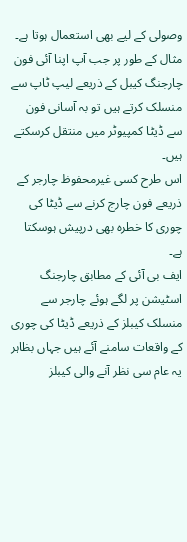وصولی کے لیے بھی استعمال ہوتا ہے۔ مثال کے طور پر جب آپ اپنا آئی فون چارجنگ کیبل کے ذریعے لیپ ٹاپ سے منسلک کرتے ہیں تو بہ آسانی فون سے ڈیٹا کمپیوٹر میں منتقل کرسکتے ہیں۔
اس طرح کسی غیرمحفوظ چارجر کے ذریعے فون چارج کرنے سے ڈیٹا کی چوری کا خطرہ بھی درپیش ہوسکتا ہے۔
ایف بی آئی کے مطابق چارجنگ اسٹیشن پر لگے ہوئے چارجر سے منسلک کیبلز کے ذریعے ڈیٹا کی چوری کے واقعات سامنے آئے ہیں جہاں بظاہر یہ عام سی نظر آنے والی کیبلز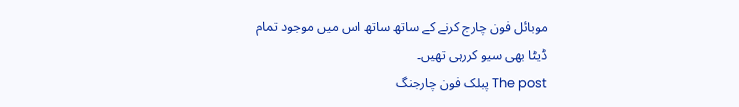موبائل فون چارج کرنے کے ساتھ ساتھ اس میں موجود تمام ڈیٹا بھی سیو کررہی تھیں۔
The post پبلک فون چارجنگ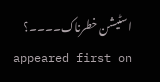اسٹیشن خطرناک۔۔۔۔؟ appeared first on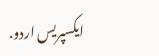ایکسپریس اردو.